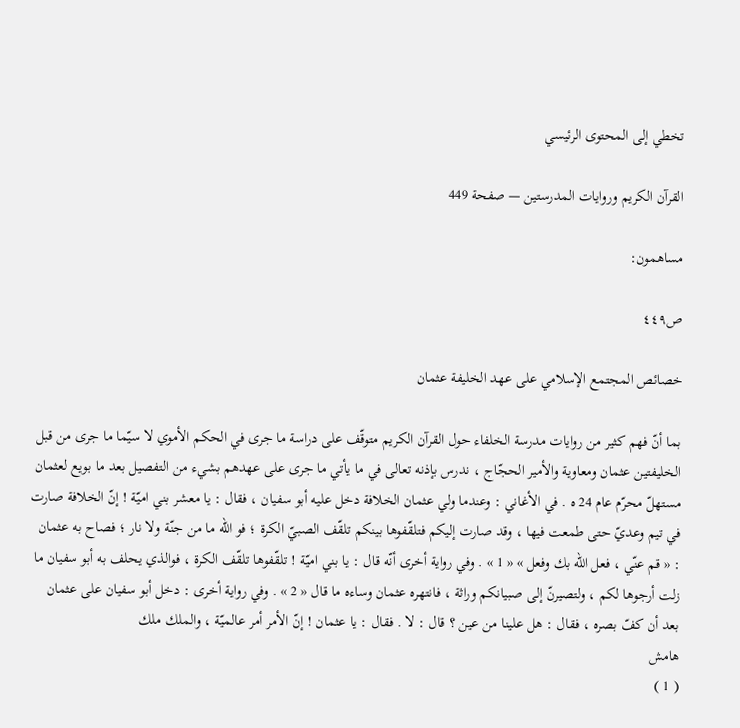تخطي إلى المحتوى الرئيسي

القرآن الكريم وروايات المدرستين — صفحة 449

مساهمون:

ص٤٤٩

خصائص المجتمع الإسلامي على عهد الخليفة عثمان

بما أنّ فهم كثير من روايات مدرسة الخلفاء حول القرآن الكريم متوقّف على دراسة ما جرى في الحكم الأموي لا سيّما ما جرى من قبل الخليفتين عثمان ومعاوية والأمير الحجّاج ، ندرس بإذنه تعالى في ما يأتي ما جرى على عهدهم بشيء من التفصيل بعد ما بويع لعثمان مستهلّ محرّم عام 24 ه . في الأغاني : وعندما ولي عثمان الخلافة دخل عليه أبو سفيان ، فقال : يا معشر بني اميّة ! إنّ الخلافة صارت في تيم وعديّ حتى طمعت فيها ، وقد صارت إليكم فتلقّفوها بينكم تلقّف الصبيّ الكرة ؛ فو اللّه ما من جنّة ولا نار ؛ فصاح به عثمان : « قم عنّي ، فعل اللّه بك وفعل » « 1 » . وفي رواية أخرى أنّه قال : يا بني اميّة ! تلقّفوها تلقّف الكرة ، فوالذي يحلف به أبو سفيان ما زلت أرجوها لكم ، ولتصيرنّ إلى صبيانكم وراثة ، فانتهره عثمان وساءه ما قال « 2 » . وفي رواية أخرى : دخل أبو سفيان على عثمان بعد أن كفّ بصره ، فقال : هل علينا من عين ؟ قال : لا . فقال : يا عثمان ! إنّ الأمر أمر عالميّة ، والملك ملك
هامش
( 1 )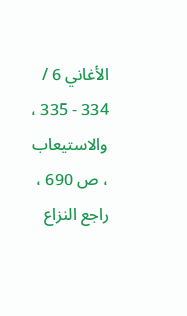الأغاني 6 / 334 - 335 ، والاستيعاب ، ص 690 ، راجع النزاع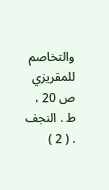والتخاصم للمقريزي ص 20 ، ط . النجف . ( 2 )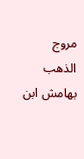مروج الذهب بهامش ابن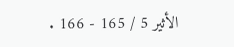الأثير 5 / 165 - 166 .